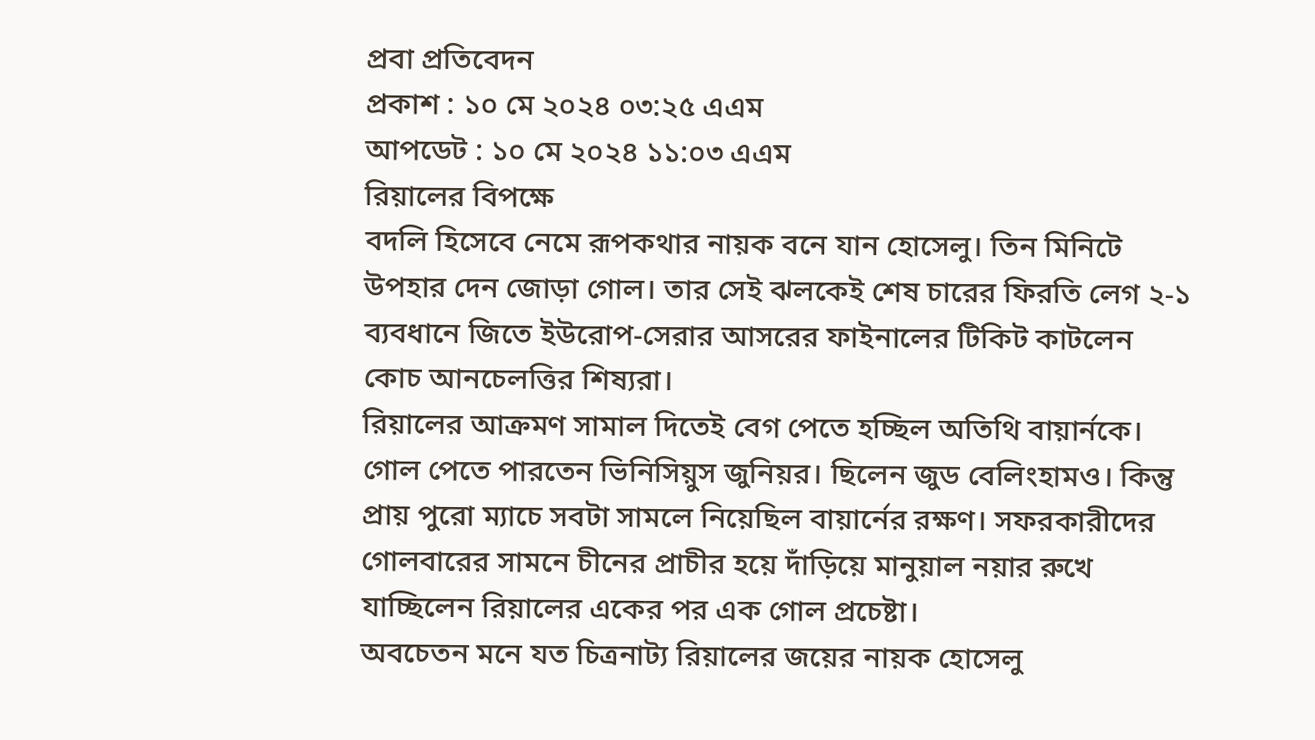প্রবা প্রতিবেদন
প্রকাশ : ১০ মে ২০২৪ ০৩:২৫ এএম
আপডেট : ১০ মে ২০২৪ ১১:০৩ এএম
রিয়ালের বিপক্ষে
বদলি হিসেবে নেমে রূপকথার নায়ক বনে যান হোসেলু। তিন মিনিটে উপহার দেন জোড়া গোল। তার সেই ঝলকেই শেষ চারের ফিরতি লেগ ২-১ ব্যবধানে জিতে ইউরোপ-সেরার আসরের ফাইনালের টিকিট কাটলেন কোচ আনচেলত্তির শিষ্যরা।
রিয়ালের আক্রমণ সামাল দিতেই বেগ পেতে হচ্ছিল অতিথি বায়ার্নকে। গোল পেতে পারতেন ভিনিসিয়ুস জুনিয়র। ছিলেন জুড বেলিংহামও। কিন্তু প্রায় পুরো ম্যাচে সবটা সামলে নিয়েছিল বায়ার্নের রক্ষণ। সফরকারীদের গোলবারের সামনে চীনের প্রাচীর হয়ে দাঁড়িয়ে মানুয়াল নয়ার রুখে যাচ্ছিলেন রিয়ালের একের পর এক গোল প্রচেষ্টা।
অবচেতন মনে যত চিত্রনাট্য রিয়ালের জয়ের নায়ক হোসেলু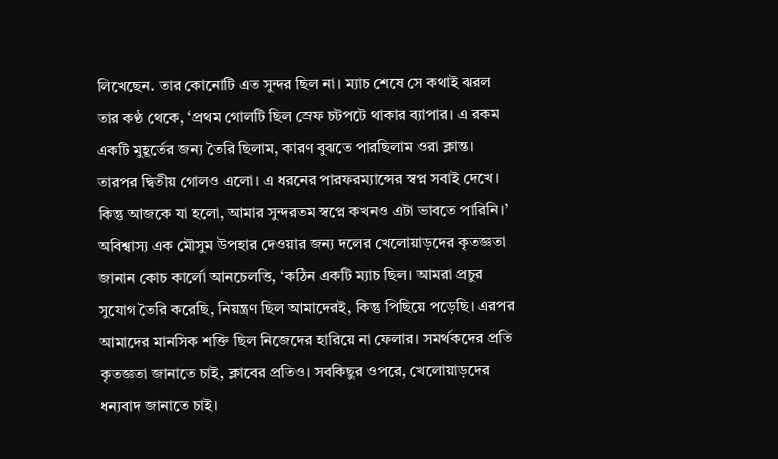লিখেছেন. তার কোনোটি এত সুন্দর ছিল না। ম্যাচ শেষে সে কথাই ঝরল তার কণ্ঠ থেকে, ‘প্রথম গোলটি ছিল স্রেফ চটপটে থাকার ব্যাপার। এ রকম একটি মুহূর্তের জন্য তৈরি ছিলাম, কারণ বুঝতে পারছিলাম ওরা ক্লান্ত। তারপর দ্বিতীয় গোলও এলো। এ ধরনের পারফরম্যান্সের স্বপ্ন সবাই দেখে। কিন্তু আজকে যা হলো, আমার সুন্দরতম স্বপ্নে কখনও এটা ভাবতে পারিনি।’
অবিশ্বাস্য এক মৌসুম উপহার দেওয়ার জন্য দলের খেলোয়াড়দের কৃতজ্ঞতা জানান কোচ কার্লো আনচেলত্তি, ‘কঠিন একটি ম্যাচ ছিল। আমরা প্রচুর সুযোগ তৈরি করেছি, নিয়ন্ত্রণ ছিল আমাদেরই, কিন্তু পিছিয়ে পড়েছি। এরপর আমাদের মানসিক শক্তি ছিল নিজেদের হারিয়ে না ফেলার। সমর্থকদের প্রতি কৃতজ্ঞতা জানাতে চাই, ক্লাবের প্রতিও। সবকিছুর ওপরে, খেলোয়াড়দের ধন্যবাদ জানাতে চাই।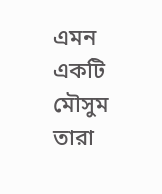এমন একটি মৌসুম তারা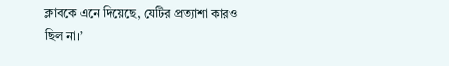ক্লাবকে এনে দিয়েছে, যেটির প্রত্যাশা কারও ছিল না।’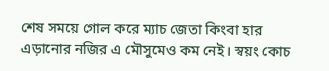শেষ সময়ে গোল করে ম্যাচ জেতা কিংবা হার এড়ানোর নজির এ মৌসুমেও কম নেই। স্বয়ং কোচ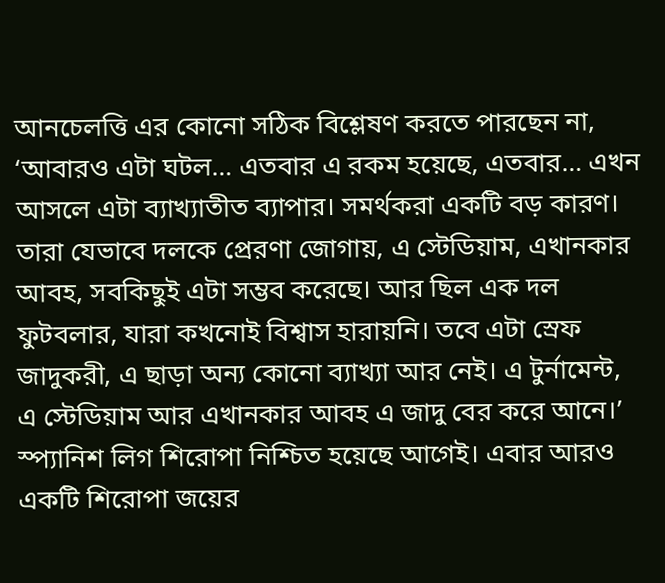আনচেলত্তি এর কোনো সঠিক বিশ্লেষণ করতে পারছেন না, ‘আবারও এটা ঘটল… এতবার এ রকম হয়েছে, এতবার… এখন আসলে এটা ব্যাখ্যাতীত ব্যাপার। সমর্থকরা একটি বড় কারণ। তারা যেভাবে দলকে প্রেরণা জোগায়, এ স্টেডিয়াম, এখানকার আবহ, সবকিছুই এটা সম্ভব করেছে। আর ছিল এক দল ফুটবলার, যারা কখনোই বিশ্বাস হারায়নি। তবে এটা স্রেফ জাদুকরী, এ ছাড়া অন্য কোনো ব্যাখ্যা আর নেই। এ টুর্নামেন্ট, এ স্টেডিয়াম আর এখানকার আবহ এ জাদু বের করে আনে।’
স্প্যানিশ লিগ শিরোপা নিশ্চিত হয়েছে আগেই। এবার আরও একটি শিরোপা জয়ের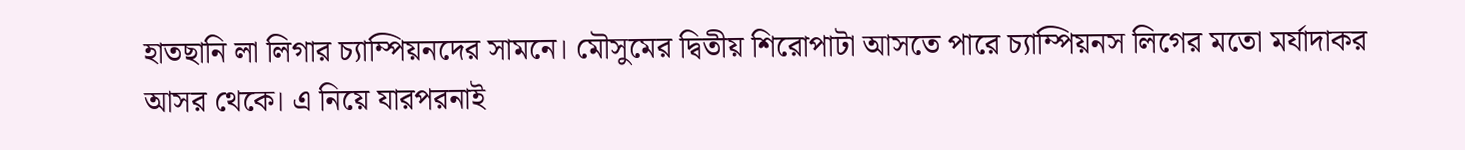হাতছানি লা লিগার চ্যাম্পিয়নদের সামনে। মৌসুমের দ্বিতীয় শিরোপাটা আসতে পারে চ্যাম্পিয়নস লিগের মতো মর্যাদাকর আসর থেকে। এ নিয়ে যারপরনাই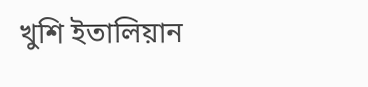খুশি ইতালিয়ান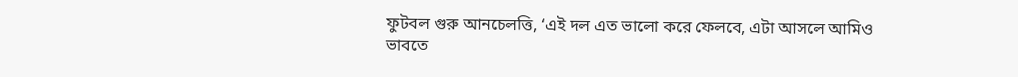ফুটবল গুরু আনচেলত্তি, ‘এই দল এত ভালো করে ফেলবে, এটা আসলে আমিও ভাবতে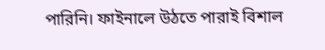পারিনি। ফাইনালে উঠতে পারাই বিশাল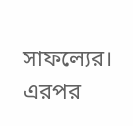সাফল্যের। এরপর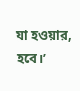যা হওয়ার, হবে।’